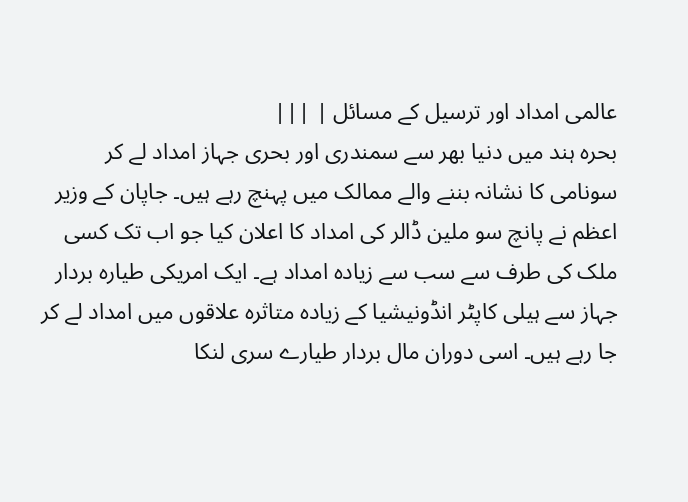عالمی امداد اور ترسیل کے مسائل | |||
بحرہ ہند میں دنیا بھر سے سمندری اور بحری جہاز امداد لے کر سونامی کا نشانہ بننے والے ممالک میں پہنچ رہے ہیں۔ جاپان کے وزیر اعظم نے پانچ سو ملین ڈالر کی امداد کا اعلان کیا جو اب تک کسی ملک کی طرف سے سب سے زیادہ امداد ہے۔ ایک امریکی طیارہ بردار جہاز سے ہیلی کاپٹر انڈونیشیا کے زیادہ متاثرہ علاقوں میں امداد لے کر جا رہے ہیں۔ اسی دوران مال بردار طیارے سری لنکا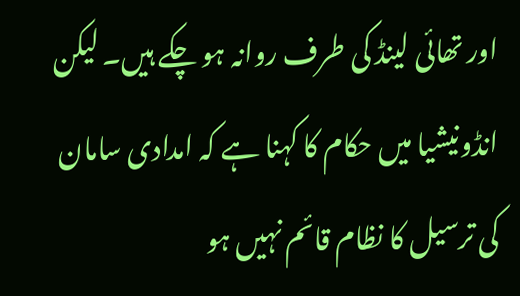اور تھائی لینڈ کی طرف روانہ ہو چکے ہیں۔ لیکن انڈونیشیا میں حکام کا کہنا ہے کہ امدادی سامان کی ترسیل کا نظام قائم نہیں ہو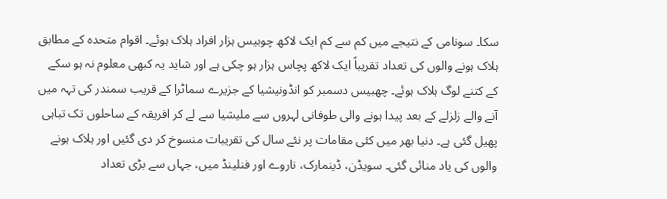سکا۔ سونامی کے نتیجے میں کم سے کم ایک لاکھ چوبیس ہزار افراد ہلاک ہوئے۔ اقوام متحدہ کے مطابق ہلاک ہونے والوں کی تعداد تقریباً ایک لاکھ پچاس ہزار ہو چکی ہے اور شاید یہ کبھی معلوم نہ ہو سکے کے کتنے لوگ ہلاک ہوئے۔ چھبیس دسمبر کو انڈونیشیا کے جزیرے سماٹرا کے قریب سمندر کی تہہ میں آنے والے زلزلے کے بعد پیدا ہونے والی طوفانی لہروں سے ملیشیا سے لے کر افریقہ کے ساحلوں تک تباہی پھیل گئی ہے۔ دنیا بھر میں کئی مقامات پر نئے سال کی تقریبات منسوخ کر دی گئیں اور ہلاک ہونے والوں کی یاد منائی گئی۔ سویڈن، ڈینمارک، ناروے اور فنلینڈ میں، جہاں سے بڑی تعداد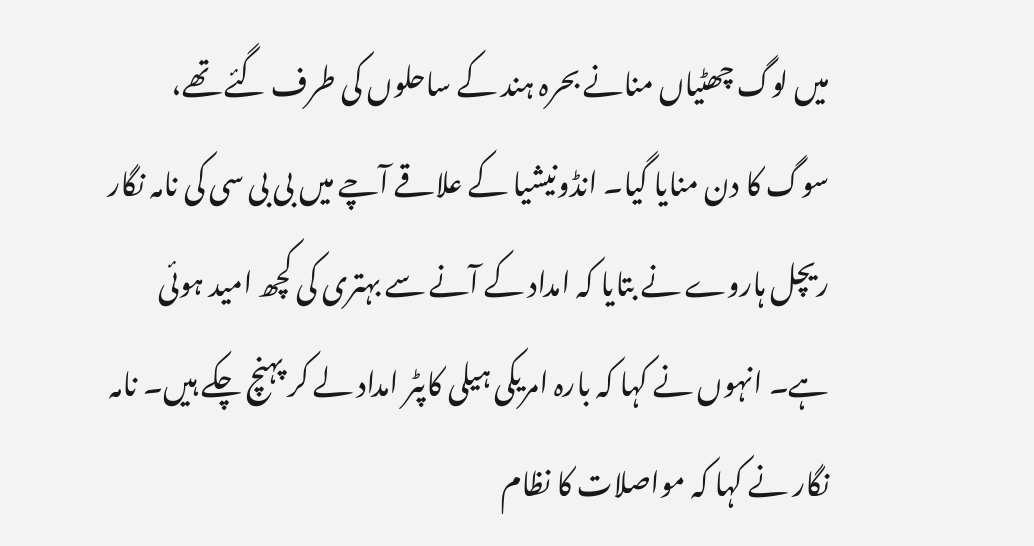میں لوگ چھٹیاں منانے بحرہ ہند کے ساحلوں کی طرف گئے تھے، سوگ کا دن منایا گیا۔ انڈونیشیا کے علاقے آچے میں بی بی سی کی نامہ نگار ریچل ہاروے نے بتایا کہ امداد کے آنے سے بہتری کی کچھ امید ہوئی ہے۔ انہوں نے کہا کہ بارہ امریکی ہیلی کاپٹر امداد لے کر پہنچ چکے ہیں۔ نامہ نگار نے کہا کہ مواصلات کا نظام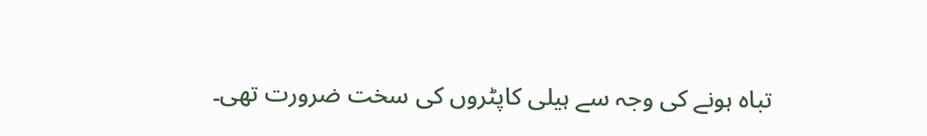تباہ ہونے کی وجہ سے ہیلی کاپٹروں کی سخت ضرورت تھی۔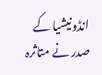انڈونیشیا کے صدر نے متاثرہ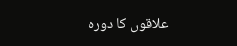علاقوں کا دورہ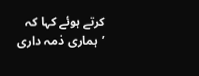کرتے ہوئے کہا کہ ’ہماری ذمہ داری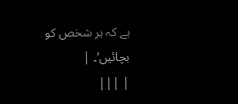ہے کہ ہر شخص کو بچائیں‘۔ |
| |||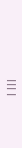| |||